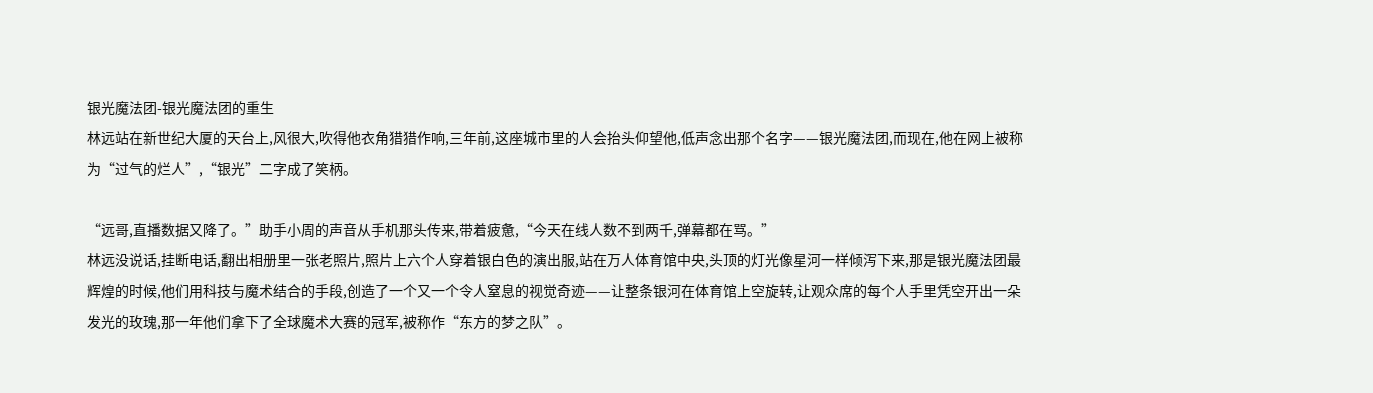银光魔法团-银光魔法团的重生
林远站在新世纪大厦的天台上,风很大,吹得他衣角猎猎作响,三年前,这座城市里的人会抬头仰望他,低声念出那个名字——银光魔法团,而现在,他在网上被称为“过气的烂人”,“银光”二字成了笑柄。

“远哥,直播数据又降了。”助手小周的声音从手机那头传来,带着疲惫,“今天在线人数不到两千,弹幕都在骂。”
林远没说话,挂断电话,翻出相册里一张老照片,照片上六个人穿着银白色的演出服,站在万人体育馆中央,头顶的灯光像星河一样倾泻下来,那是银光魔法团最辉煌的时候,他们用科技与魔术结合的手段,创造了一个又一个令人窒息的视觉奇迹——让整条银河在体育馆上空旋转,让观众席的每个人手里凭空开出一朵发光的玫瑰,那一年他们拿下了全球魔术大赛的冠军,被称作“东方的梦之队”。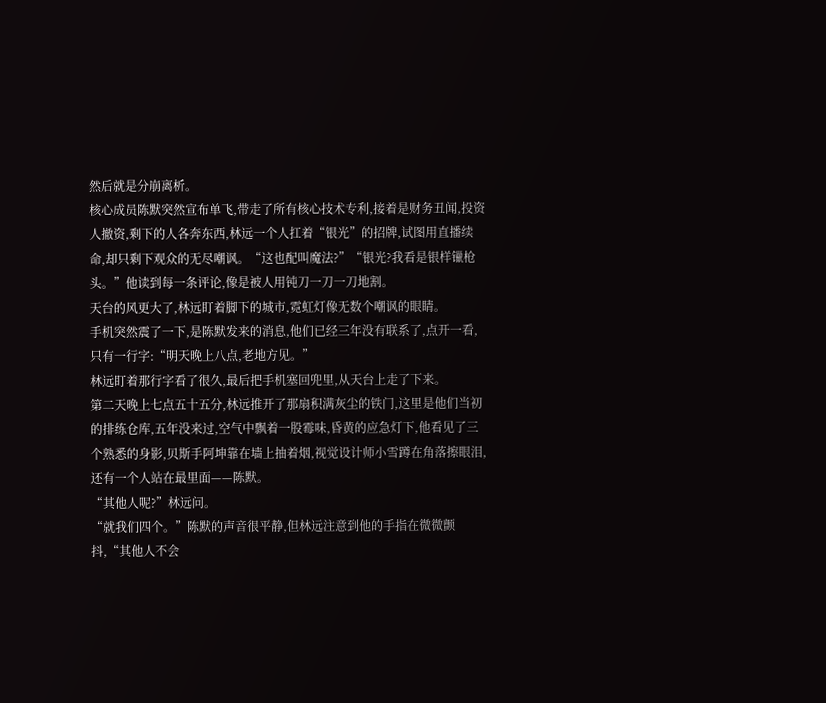然后就是分崩离析。
核心成员陈默突然宣布单飞,带走了所有核心技术专利,接着是财务丑闻,投资人撤资,剩下的人各奔东西,林远一个人扛着“银光”的招牌,试图用直播续命,却只剩下观众的无尽嘲讽。“这也配叫魔法?”“银光?我看是银样镴枪头。”他读到每一条评论,像是被人用钝刀一刀一刀地割。
天台的风更大了,林远盯着脚下的城市,霓虹灯像无数个嘲讽的眼睛。
手机突然震了一下,是陈默发来的消息,他们已经三年没有联系了,点开一看,只有一行字:“明天晚上八点,老地方见。”
林远盯着那行字看了很久,最后把手机塞回兜里,从天台上走了下来。
第二天晚上七点五十五分,林远推开了那扇积满灰尘的铁门,这里是他们当初的排练仓库,五年没来过,空气中飘着一股霉味,昏黄的应急灯下,他看见了三个熟悉的身影,贝斯手阿坤靠在墙上抽着烟,视觉设计师小雪蹲在角落擦眼泪,还有一个人站在最里面——陈默。
“其他人呢?”林远问。
“就我们四个。”陈默的声音很平静,但林远注意到他的手指在微微颤抖,“其他人不会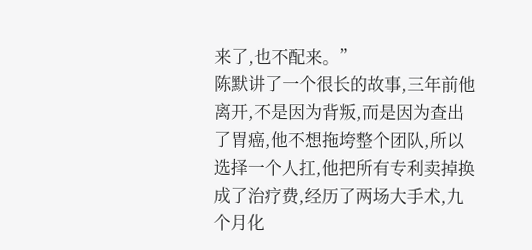来了,也不配来。”
陈默讲了一个很长的故事,三年前他离开,不是因为背叛,而是因为查出了胃癌,他不想拖垮整个团队,所以选择一个人扛,他把所有专利卖掉换成了治疗费,经历了两场大手术,九个月化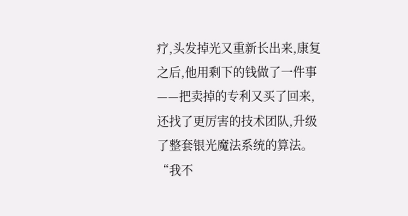疗,头发掉光又重新长出来,康复之后,他用剩下的钱做了一件事——把卖掉的专利又买了回来,还找了更厉害的技术团队,升级了整套银光魔法系统的算法。
“我不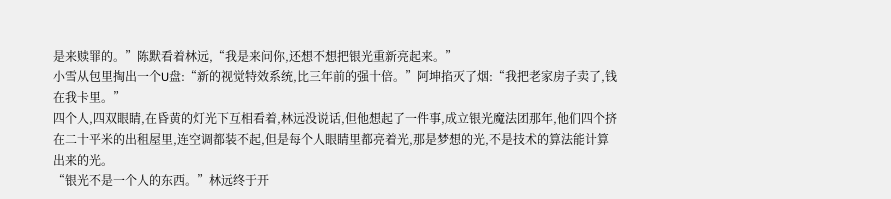是来赎罪的。”陈默看着林远,“我是来问你,还想不想把银光重新亮起来。”
小雪从包里掏出一个U盘:“新的视觉特效系统,比三年前的强十倍。”阿坤掐灭了烟:“我把老家房子卖了,钱在我卡里。”
四个人,四双眼睛,在昏黄的灯光下互相看着,林远没说话,但他想起了一件事,成立银光魔法团那年,他们四个挤在二十平米的出租屋里,连空调都装不起,但是每个人眼睛里都亮着光,那是梦想的光,不是技术的算法能计算出来的光。
“银光不是一个人的东西。”林远终于开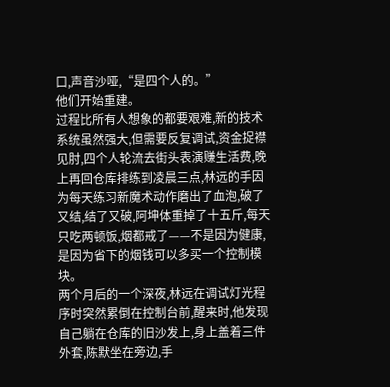口,声音沙哑,“是四个人的。”
他们开始重建。
过程比所有人想象的都要艰难,新的技术系统虽然强大,但需要反复调试,资金捉襟见肘,四个人轮流去街头表演赚生活费,晚上再回仓库排练到凌晨三点,林远的手因为每天练习新魔术动作磨出了血泡,破了又结,结了又破,阿坤体重掉了十五斤,每天只吃两顿饭,烟都戒了——不是因为健康,是因为省下的烟钱可以多买一个控制模块。
两个月后的一个深夜,林远在调试灯光程序时突然累倒在控制台前,醒来时,他发现自己躺在仓库的旧沙发上,身上盖着三件外套,陈默坐在旁边,手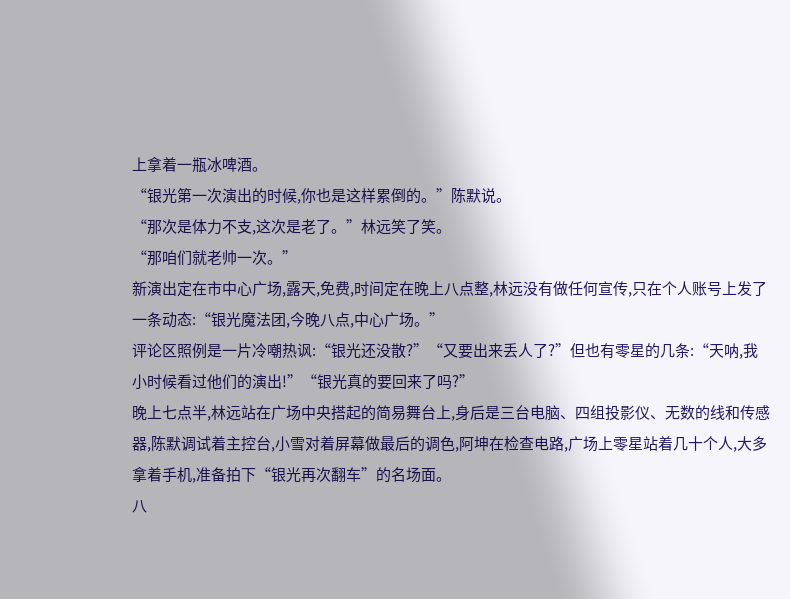上拿着一瓶冰啤酒。
“银光第一次演出的时候,你也是这样累倒的。”陈默说。
“那次是体力不支,这次是老了。”林远笑了笑。
“那咱们就老帅一次。”
新演出定在市中心广场,露天,免费,时间定在晚上八点整,林远没有做任何宣传,只在个人账号上发了一条动态:“银光魔法团,今晚八点,中心广场。”
评论区照例是一片冷嘲热讽:“银光还没散?”“又要出来丢人了?”但也有零星的几条:“天呐,我小时候看过他们的演出!”“银光真的要回来了吗?”
晚上七点半,林远站在广场中央搭起的简易舞台上,身后是三台电脑、四组投影仪、无数的线和传感器,陈默调试着主控台,小雪对着屏幕做最后的调色,阿坤在检查电路,广场上零星站着几十个人,大多拿着手机,准备拍下“银光再次翻车”的名场面。
八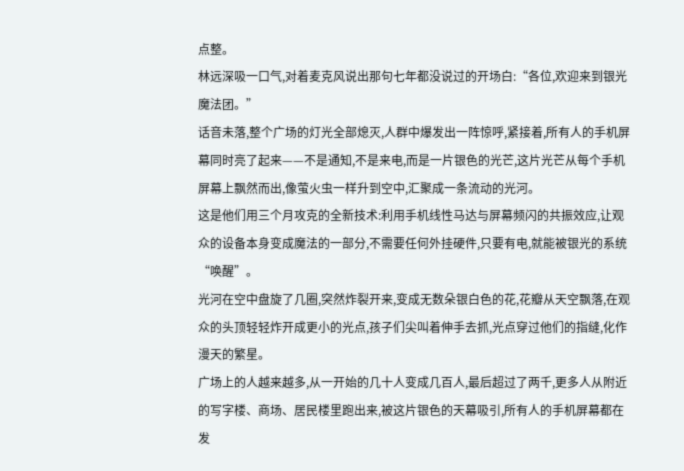点整。
林远深吸一口气,对着麦克风说出那句七年都没说过的开场白:“各位,欢迎来到银光魔法团。”
话音未落,整个广场的灯光全部熄灭,人群中爆发出一阵惊呼,紧接着,所有人的手机屏幕同时亮了起来——不是通知,不是来电,而是一片银色的光芒,这片光芒从每个手机屏幕上飘然而出,像萤火虫一样升到空中,汇聚成一条流动的光河。
这是他们用三个月攻克的全新技术:利用手机线性马达与屏幕频闪的共振效应,让观众的设备本身变成魔法的一部分,不需要任何外挂硬件,只要有电,就能被银光的系统“唤醒”。
光河在空中盘旋了几圈,突然炸裂开来,变成无数朵银白色的花,花瓣从天空飘落,在观众的头顶轻轻炸开成更小的光点,孩子们尖叫着伸手去抓,光点穿过他们的指缝,化作漫天的繁星。
广场上的人越来越多,从一开始的几十人变成几百人,最后超过了两千,更多人从附近的写字楼、商场、居民楼里跑出来,被这片银色的天幕吸引,所有人的手机屏幕都在发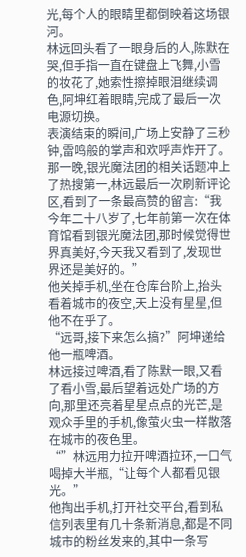光,每个人的眼睛里都倒映着这场银河。
林远回头看了一眼身后的人,陈默在哭,但手指一直在键盘上飞舞,小雪的妆花了,她索性擦掉眼泪继续调色,阿坤红着眼睛,完成了最后一次电源切换。
表演结束的瞬间,广场上安静了三秒钟,雷鸣般的掌声和欢呼声炸开了。
那一晚,银光魔法团的相关话题冲上了热搜第一,林远最后一次刷新评论区,看到了一条最高赞的留言:“我今年二十八岁了,七年前第一次在体育馆看到银光魔法团,那时候觉得世界真美好,今天我又看到了,发现世界还是美好的。”
他关掉手机,坐在仓库台阶上,抬头看着城市的夜空,天上没有星星,但他不在乎了。
“远哥,接下来怎么搞?”阿坤递给他一瓶啤酒。
林远接过啤酒,看了陈默一眼,又看了看小雪,最后望着远处广场的方向,那里还亮着星星点点的光芒,是观众手里的手机,像萤火虫一样散落在城市的夜色里。
“”林远用力拉开啤酒拉环,一口气喝掉大半瓶,“让每个人都看见银光。”
他掏出手机,打开社交平台,看到私信列表里有几十条新消息,都是不同城市的粉丝发来的,其中一条写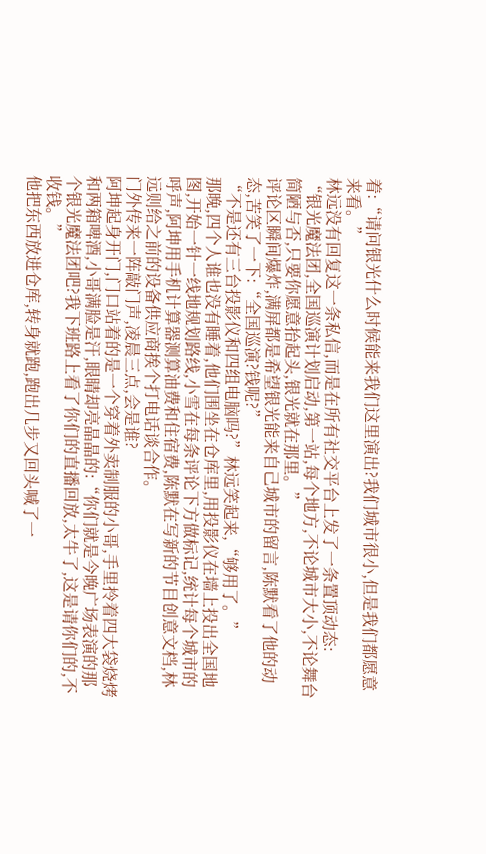着:“请问银光什么时候能来我们这里演出?我们城市很小,但是我们都愿意来看。”
林远没有回复这一条私信,而是在所有社交平台上发了一条置顶动态:
“银光魔法团,全国巡演计划启动,第一站,每个地方,不论城市大小,不论舞台简陋与否,只要你愿意抬起头,银光就在那里。”
评论区瞬间爆炸,满屏都是希望银光能来自己城市的留言,陈默看了他的动态,苦笑了一下:“全国巡演?钱呢?”
“不是还有三台投影仪和四组电脑吗?”林远笑起来,“够用了。”
那晚,四个人谁也没有睡着,他们围坐在仓库里,用投影仪在墙上投出全国地图,开始一针一线地规划路线,小雪在每条评论下方做标记,统计每个城市的呼声,阿坤用手机计算器测算油费和住宿费,陈默在写新的节目创意文档,林远则给之前的设备供应商挨个打电话谈合作。
门外传来一阵敲门声,凌晨三点,会是谁?
阿坤起身开门,门口站着的是一个穿着外卖制服的小哥,手里拎着四大袋烧烤和两箱啤酒,小哥满脸是汗,眼睛却亮晶晶的:“你们就是今晚广场表演的那个银光魔法团吧?我下班路上看了你们的直播回放,太牛了,这是请你们的,不收钱。”
他把东西放进仓库,转身就跑,跑出几步又回头喊了一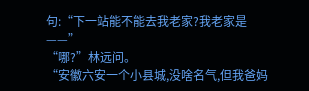句:“下一站能不能去我老家?我老家是——”
“哪?”林远问。
“安徽六安一个小县城,没啥名气,但我爸妈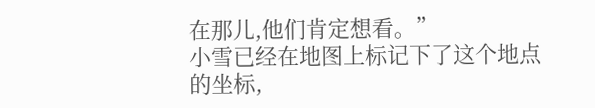在那儿,他们肯定想看。”
小雪已经在地图上标记下了这个地点的坐标,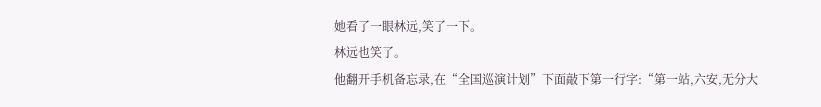她看了一眼林远,笑了一下。
林远也笑了。
他翻开手机备忘录,在“全国巡演计划”下面敲下第一行字:“第一站,六安,无分大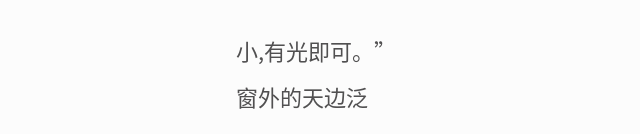小,有光即可。”
窗外的天边泛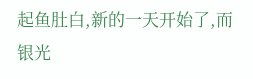起鱼肚白,新的一天开始了,而银光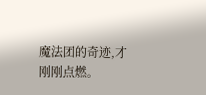魔法团的奇迹,才刚刚点燃。